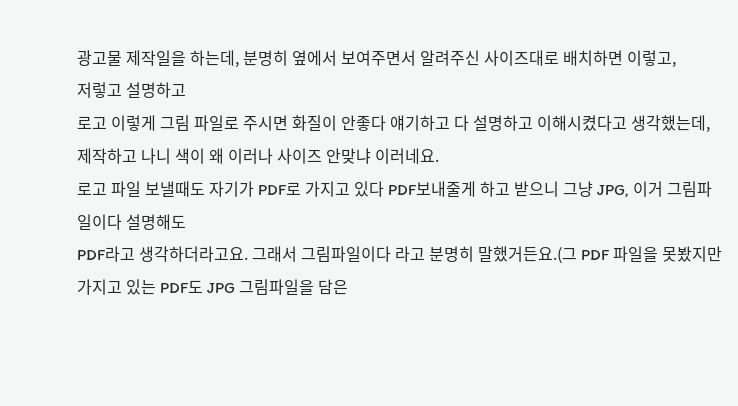광고물 제작일을 하는데, 분명히 옆에서 보여주면서 알려주신 사이즈대로 배치하면 이렇고,
저렇고 설명하고
로고 이렇게 그림 파일로 주시면 화질이 안좋다 얘기하고 다 설명하고 이해시켰다고 생각했는데,
제작하고 나니 색이 왜 이러나 사이즈 안맞냐 이러네요.
로고 파일 보낼때도 자기가 PDF로 가지고 있다 PDF보내줄게 하고 받으니 그냥 JPG, 이거 그림파일이다 설명해도
PDF라고 생각하더라고요. 그래서 그림파일이다 라고 분명히 말했거든요.(그 PDF 파일을 못봤지만 가지고 있는 PDF도 JPG 그림파일을 담은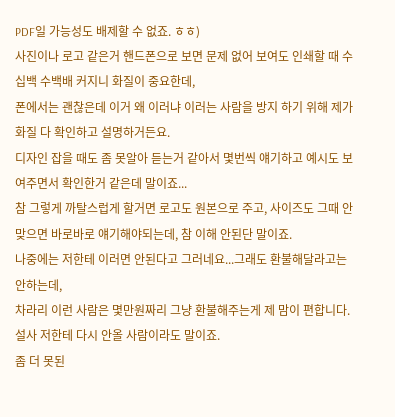PDF일 가능성도 배제할 수 없죠. ㅎㅎ)
사진이나 로고 같은거 핸드폰으로 보면 문제 없어 보여도 인쇄할 때 수십백 수백배 커지니 화질이 중요한데,
폰에서는 괜찮은데 이거 왜 이러냐 이러는 사람을 방지 하기 위해 제가 화질 다 확인하고 설명하거든요.
디자인 잡을 때도 좀 못알아 듣는거 같아서 몇번씩 얘기하고 예시도 보여주면서 확인한거 같은데 말이죠...
참 그렇게 까탈스럽게 할거면 로고도 원본으로 주고, 사이즈도 그때 안맞으면 바로바로 얘기해야되는데, 참 이해 안된단 말이죠.
나중에는 저한테 이러면 안된다고 그러네요...그래도 환불해달라고는 안하는데,
차라리 이런 사람은 몇만원짜리 그냥 환불해주는게 제 맘이 편합니다. 설사 저한테 다시 안올 사람이라도 말이죠.
좀 더 못된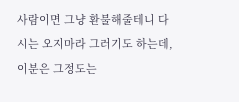사람이면 그냥 환불해줄테니 다시는 오지마라 그러기도 하는데, 이분은 그정도는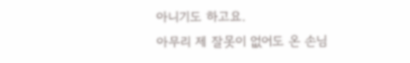아니기도 하고요.
아무리 제 잘못이 없어도 온 손님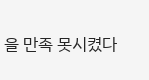을 만족 못시켰다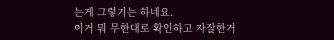는게 그렇기는 하네요.
이거 뭐 무한대로 확인하고 자잘한거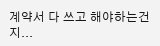계약서 다 쓰고 해야하는건지...